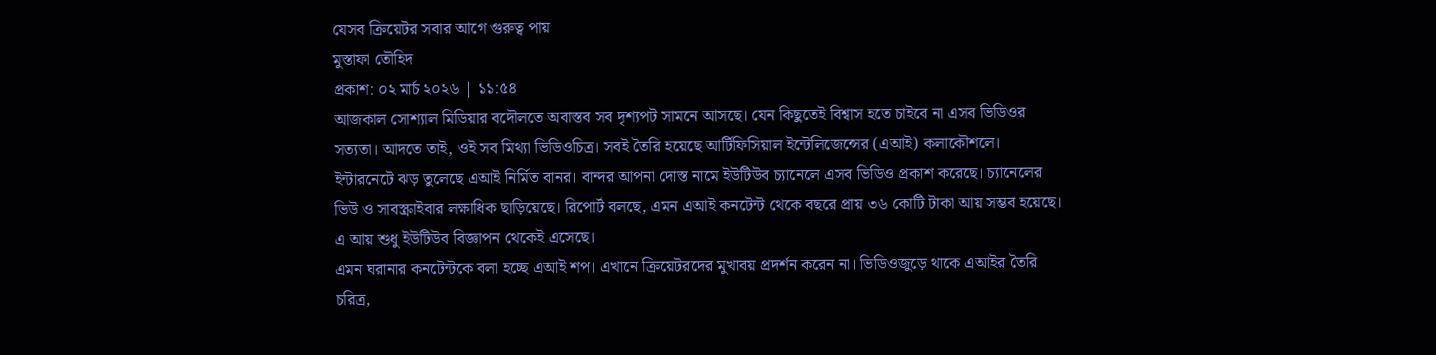যেসব ক্রিয়েটর সবার আগে গুরুত্ব পায়
মুস্তাফা তৌহিদ
প্রকাশ: ০২ মার্চ ২০২৬ | ১১:৫৪
আজকাল সোশ্যাল মিডিয়ার বদৌলতে অবাস্তব সব দৃশ্যপট সামনে আসছে। যেন কিছুতেই বিশ্বাস হতে চাইবে না এসব ভিডিওর সত্যতা। আদতে তাই, ওই সব মিথ্যা ভিডিওচিত্র। সবই তৈরি হয়েছে আর্টিফিসিয়াল ইন্টেলিজেন্সের (এআই) কলাকৌশলে।
ইন্টারনেটে ঝড় তুলেছে এআই নির্মিত বানর। বান্দর আপনা দোস্ত নামে ইউটিউব চ্যানেলে এসব ভিডিও প্রকাশ করেছে। চ্যানেলের ভিউ ও সাবস্ক্রাইবার লক্ষাধিক ছাড়িয়েছে। রিপোর্ট বলছে, এমন এআই কনটেন্ট থেকে বছরে প্রায় ৩৬ কোটি টাকা আয় সম্ভব হয়েছে। এ আয় শুধু ইউটিউব বিজ্ঞাপন থেকেই এসেছে।
এমন ঘরানার কনটেন্টকে বলা হচ্ছে এআই শপ। এখানে ক্রিয়েটরদের মুখাবয় প্রদর্শন করেন না। ভিডিওজুড়ে থাকে এআইর তৈরি চরিত্র,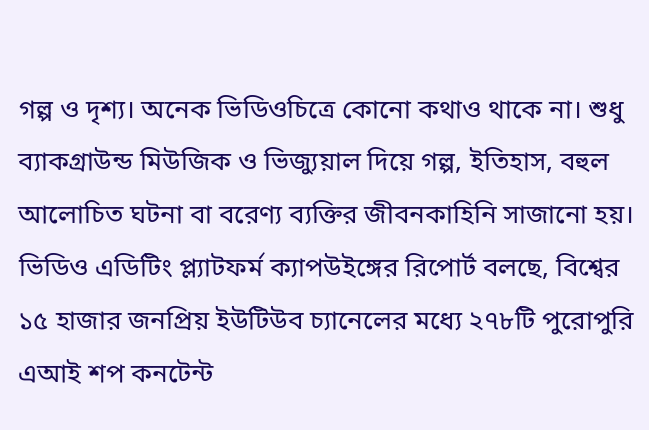গল্প ও দৃশ্য। অনেক ভিডিওচিত্রে কোনো কথাও থাকে না। শুধু ব্যাকগ্রাউন্ড মিউজিক ও ভিজ্যুয়াল দিয়ে গল্প, ইতিহাস, বহুল আলোচিত ঘটনা বা বরেণ্য ব্যক্তির জীবনকাহিনি সাজানো হয়।
ভিডিও এডিটিং প্ল্যাটফর্ম ক্যাপউইঙ্গের রিপোর্ট বলছে, বিশ্বের ১৫ হাজার জনপ্রিয় ইউটিউব চ্যানেলের মধ্যে ২৭৮টি পুরোপুরি এআই শপ কনটেন্ট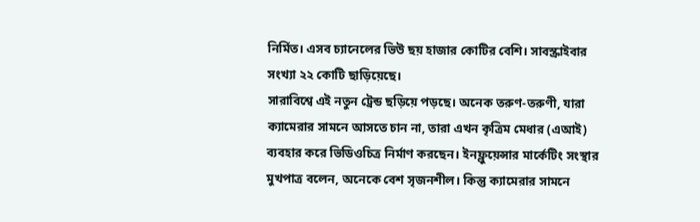নির্মিত। এসব চ্যানেলের ভিউ ছয় হাজার কোটির বেশি। সাবস্ক্রাইবার সংখ্যা ২২ কোটি ছাড়িয়েছে।
সারাবিশ্বে এই নতুন ট্রেন্ড ছড়িয়ে পড়ছে। অনেক তরুণ-তরুণী, যারা ক্যামেরার সামনে আসতে চান না, তারা এখন কৃত্রিম মেধার (এআই) ব্যবহার করে ভিডিওচিত্র নির্মাণ করছেন। ইনফ্লুয়েন্সার মার্কেটিং সংস্থার মুখপাত্র বলেন, অনেকে বেশ সৃজনশীল। কিন্তু ক্যামেরার সামনে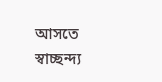আসতে স্বাচ্ছন্দ্য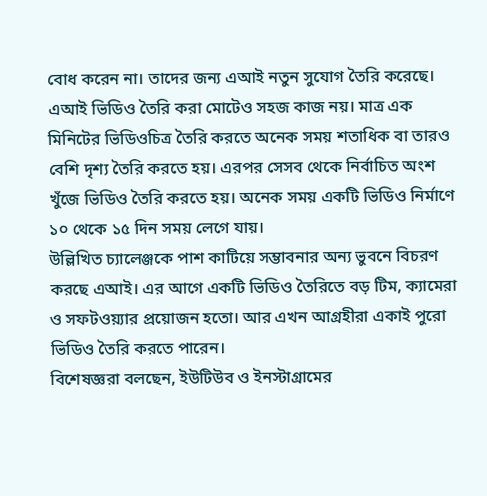বোধ করেন না। তাদের জন্য এআই নতুন সুযোগ তৈরি করেছে।
এআই ভিডিও তৈরি করা মোটেও সহজ কাজ নয়। মাত্র এক মিনিটের ভিডিওচিত্র তৈরি করতে অনেক সময় শতাধিক বা তারও বেশি দৃশ্য তৈরি করতে হয়। এরপর সেসব থেকে নির্বাচিত অংশ খুঁজে ভিডিও তৈরি করতে হয়। অনেক সময় একটি ভিডিও নির্মাণে ১০ থেকে ১৫ দিন সময় লেগে যায়।
উল্লিখিত চ্যালেঞ্জকে পাশ কাটিয়ে সম্ভাবনার অন্য ভুবনে বিচরণ করছে এআই। এর আগে একটি ভিডিও তৈরিতে বড় টিম, ক্যামেরা ও সফটওয়্যার প্রয়োজন হতো। আর এখন আগ্রহীরা একাই পুরো ভিডিও তৈরি করতে পারেন।
বিশেষজ্ঞরা বলছেন, ইউটিউব ও ইনস্টাগ্রামের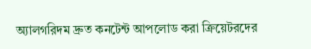অ্যালগরিদম দ্রুত কনটেন্ট আপলোড করা ক্রিয়েটরদের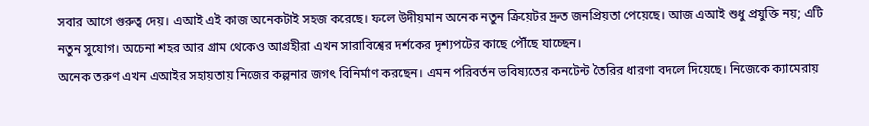সবার আগে গুরুত্ব দেয়। এআই এই কাজ অনেকটাই সহজ করেছে। ফলে উদীয়মান অনেক নতুন ক্রিয়েটর দ্রুত জনপ্রিয়তা পেয়েছে। আজ এআই শুধু প্রযুক্তি নয়; এটি নতুন সুযোগ। অচেনা শহর আর গ্রাম থেকেও আগ্রহীরা এখন সারাবিশ্বের দর্শকের দৃশ্যপটের কাছে পৌঁছে যাচ্ছেন।
অনেক তরুণ এখন এআইর সহায়তায় নিজের কল্পনার জগৎ বিনির্মাণ করছেন। এমন পরিবর্তন ভবিষ্যতের কনটেন্ট তৈরির ধারণা বদলে দিয়েছে। নিজেকে ক্যামেরায়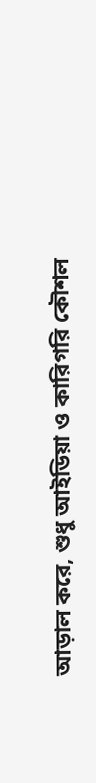আড়াল করে, শুধু আইডিয়া ও কারিগরি কৌশল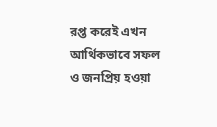রপ্ত করেই এখন আর্থিকভাবে সফল ও জনপ্রিয় হওয়া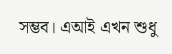সম্ভব। এআই এখন শুধু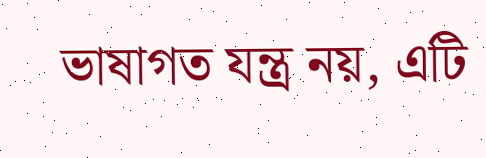ভাষাগত যন্ত্র নয়, এটি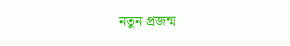নতুন প্রজন্ম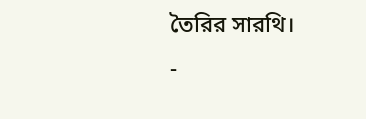তৈরির সারথি।
-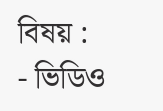বিষয় :
- ভিডিও